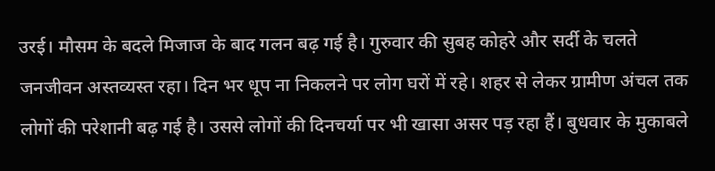उरई। मौसम के बदले मिजाज के बाद गलन बढ़ गई है। गुरुवार की सुबह कोहरे और सर्दी के चलते जनजीवन अस्तव्यस्त रहा। दिन भर धूप ना निकलने पर लोग घरों में रहे। शहर से लेकर ग्रामीण अंचल तक लोगों की परेशानी बढ़ गई है। उससे लोगों की दिनचर्या पर भी खासा असर पड़ रहा हैं। बुधवार के मुकाबले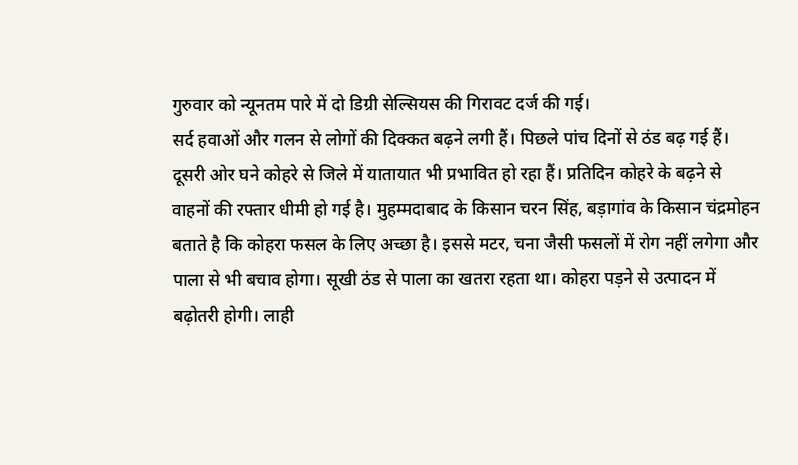गुरुवार को न्यूनतम पारे में दो डिग्री सेल्सियस की गिरावट दर्ज की गई।
सर्द हवाओं और गलन से लोगों की दिक्कत बढ़ने लगी हैं। पिछले पांच दिनों से ठंड बढ़ गई हैं। दूसरी ओर घने कोहरे से जिले में यातायात भी प्रभावित हो रहा हैं। प्रतिदिन कोहरे के बढ़ने से वाहनों की रफ्तार धीमी हो गई है। मुहम्मदाबाद के किसान चरन सिंह, बड़ागांव के किसान चंद्रमोहन बताते है कि कोहरा फसल के लिए अच्छा है। इससे मटर, चना जैसी फसलों में रोग नहीं लगेगा और पाला से भी बचाव होगा। सूखी ठंड से पाला का खतरा रहता था। कोहरा पड़ने से उत्पादन में बढ़ोतरी होगी। लाही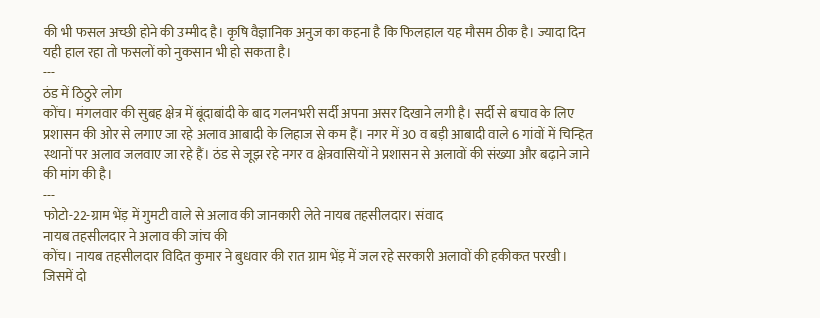की भी फसल अच्छी होने की उम्मीद है। कृषि वैज्ञानिक अनुज का कहना है कि फिलहाल यह मौसम ठीक है। ज्यादा दिन यही हाल रहा तो फसलों को नुकसान भी हो सकता है।
---
ठंड में ठिठुरे लोग
कोंच। मंगलवार की सुबह क्षेत्र में बूंदाबांदी के बाद गलनभरी सर्दी अपना असर दिखाने लगी है। सर्दी से बचाव के लिए प्रशासन की ओर से लगाए जा रहे अलाव आबादी के लिहाज से कम हैं। नगर में 30 व बड़ी आबादी वाले 6 गांवों में चिन्हित स्थानों पर अलाव जलवाए जा रहे हैं। ठंड से जूझ रहे नगर व क्षेत्रवासियों ने प्रशासन से अलावों की संख्या और बढ़ाने जाने की मांग की है।
---
फोटो-22-ग्राम भेंड़ में गुमटी वाले से अलाव की जानकारी लेते नायब तहसीलदार। संवाद
नायब तहसीलदार ने अलाव की जांच की
कोंच। नायब तहसीलदार विदित कुमार ने बुधवार की रात ग्राम भेंड़ में जल रहे सरकारी अलावों की हकीकत परखी। जिसमें दो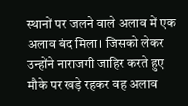स्थानों पर जलने वाले अलाव में एक अलाव बंद मिला। जिसको लेकर उन्होंने नाराजगी जाहिर करते हुए मौके पर खड़े रहकर वह अलाव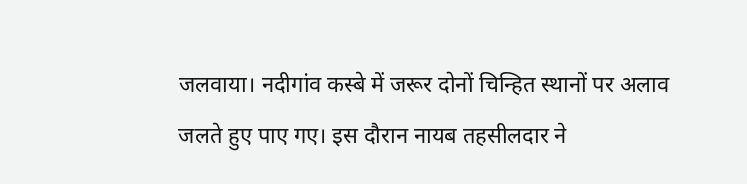जलवाया। नदीगांव कस्बे में जरूर दोनों चिन्हित स्थानों पर अलाव जलते हुए पाए गए। इस दौरान नायब तहसीलदार ने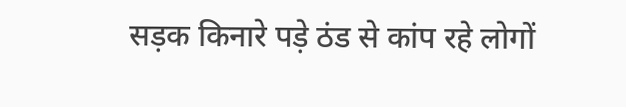सड़क किनारे पड़े ठंड से कांप रहे लोगों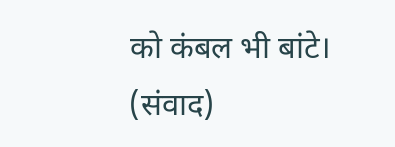को कंबल भी बांटे। (संवाद)